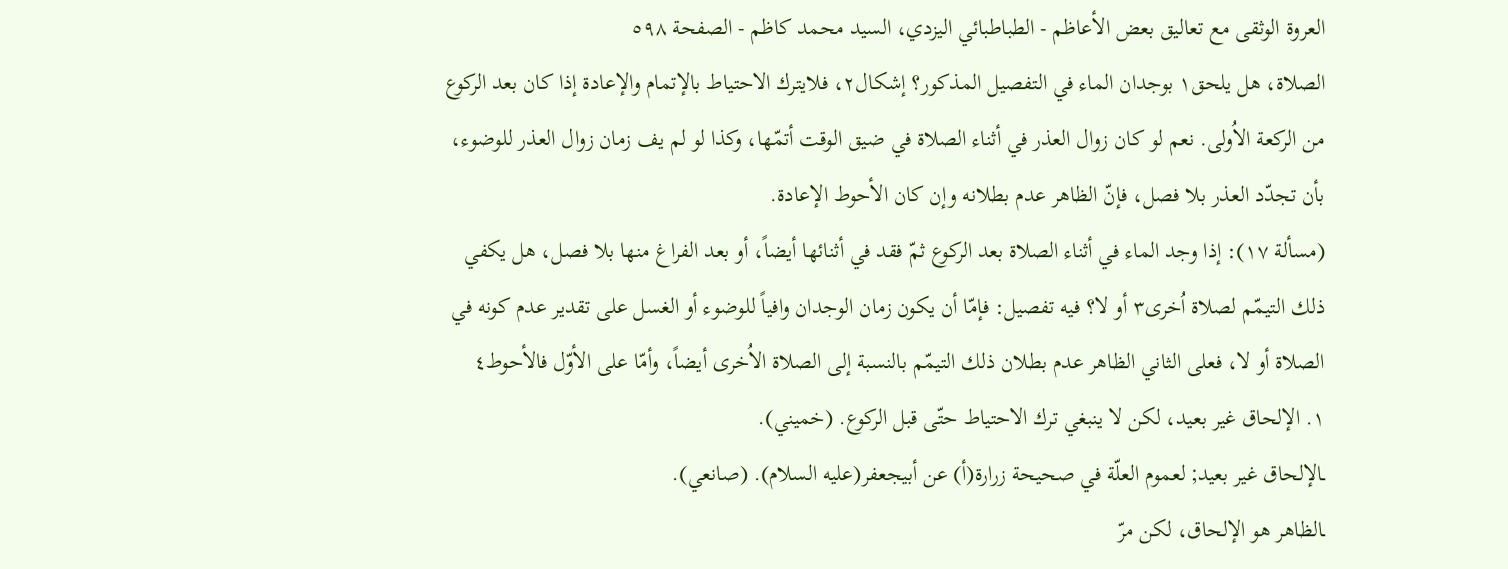العروة الوثقى مع تعاليق بعض الأعاظم - الطباطبائي اليزدي، السيد محمد كاظم - الصفحة ٥٩٨
الصلاة، هل يلحق١ بوجدان الماء في التفصيل المذكور؟ إشكال٢، فلايترك الاحتياط بالإتمام والإعادة إذا كان بعد الركوع من الركعة الاُولى. نعم لو كان زوال العذر في أثناء الصلاة في ضيق الوقت أتمّها، وكذا لو لم يف زمان زوال العذر للوضوء، بأن تجدّد العذر بلا فصل، فإنّ الظاهر عدم بطلانه وإن كان الأحوط الإعادة.
(مسألة ١٧): إذا وجد الماء في أثناء الصلاة بعد الركوع ثمّ فقد في أثنائها أيضاً، أو بعد الفراغ منها بلا فصل، هل يكفي ذلك التيمّم لصلاة اُخرى٣ أو لا؟ فيه تفصيل: فإمّا أن يكون زمان الوجدان وافياً للوضوء أو الغسل على تقدير عدم كونه في الصلاة أو لا، فعلى الثاني الظاهر عدم بطلان ذلك التيمّم بالنسبة إلى الصلاة الاُخرى أيضاً، وأمّا على الأوّل فالأحوط٤
١. الإلحاق غير بعيد، لكن لا ينبغي ترك الاحتياط حتّى قبل الركوع. (خميني).
ـالإلحاق غير بعيد; لعموم العلّة في صحيحة زرارة(أ) عن أبيجعفر(عليه السلام). (صانعي).
ـالظاهر هو الإلحاق، لكن مرّ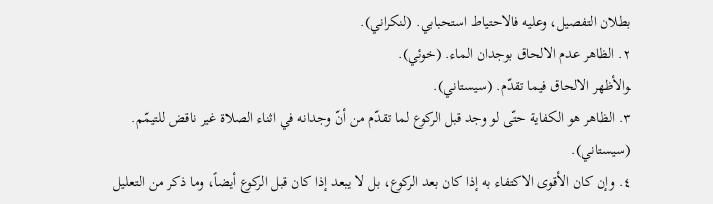بطلان التفصيل، وعليه فالاحتياط استحبابي. (لنكراني).
٢. الظاهر عدم الالحاق بوجدان الماء. (خوئي).
ـوالأظهر الالحاق فيما تقدّم. (سيستاني).
٣. الظاهر هو الكفاية حتّى لو وجد قبل الركوع لما تقدّم من أنّ وجدانه في اثناء الصلاة غير ناقض للتيمّم. (سيستاني).
٤. وإن كان الأقوى الاكتفاء به إذا كان بعد الركوع، بل لا يبعد إذا كان قبل الركوع أيضاً، وما ذكر من التعليل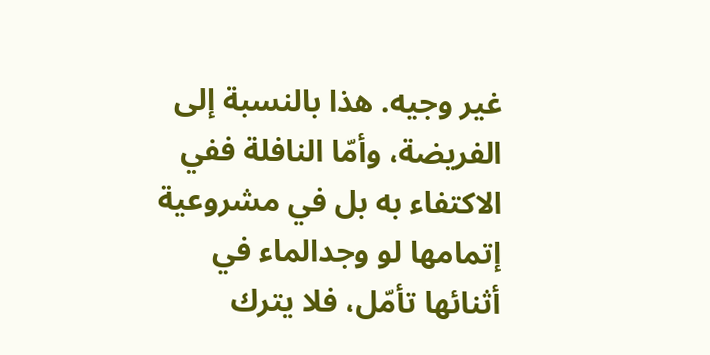غير وجيه. هذا بالنسبة إلى الفريضة، وأمّا النافلة ففي الاكتفاء به بل في مشروعية إتمامها لو وجدالماء في أثنائها تأمّل، فلا يترك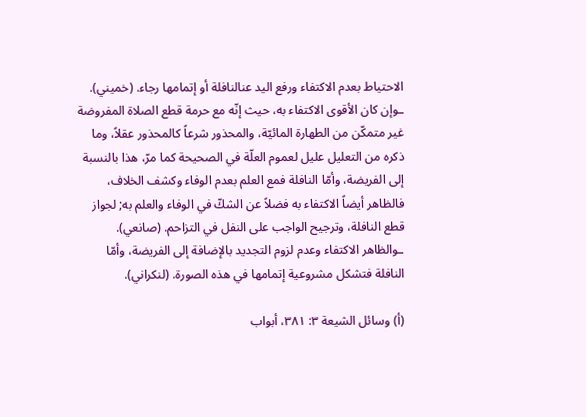الاحتياط بعدم الاكتفاء ورفع اليد عنالنافلة أو إتمامها رجاء. (خميني).
ـوإن كان الأقوى الاكتفاء به، حيث إنّه مع حرمة قطع الصلاة المفروضة غير متمكّن من الطهارة المائيّة، والمحذور شرعاً كالمحذور عقلاً، وما ذكره من التعليل عليل لعموم العلّة في الصحيحة كما مرّ، هذا بالنسبة إلى الفريضة، وأمّا النافلة فمع العلم بعدم الوفاء وكشف الخلاف، فالظاهر أيضاً الاكتفاء به فضلاً عن الشكّ في الوفاء والعلم به; لجواز قطع النافلة، وترجيح الواجب على النفل في التزاحم. (صانعي).
ـوالظاهر الاكتفاء وعدم لزوم التجديد بالإضافة إلى الفريضة، وأمّا النافلة فتشكل مشروعية إتمامها في هذه الصورة. (لنكراني).

(أ) وسائل الشيعة ٣: ٣٨١، أبواب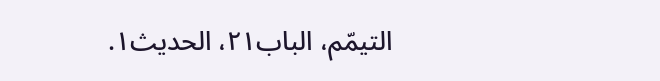التيمّم، الباب٢١، الحديث١.